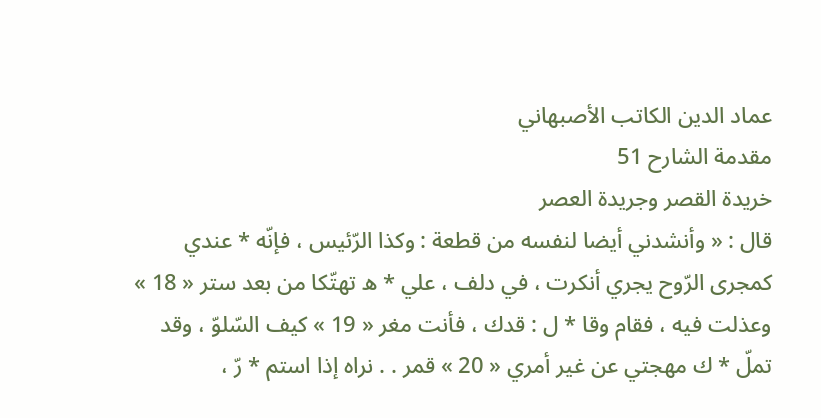عماد الدين الكاتب الأصبهاني
مقدمة الشارح 51
خريدة القصر وجريدة العصر
قال : « وأنشدني أيضا لنفسه من قطعة : وكذا الرّئيس ، فإنّه * عندي كمجرى الرّوح يجري أنكرت ، في دلف ، علي * ه تهتّكا من بعد ستر « 18 » وعذلت فيه ، فقام وقا * ل : قدك ، فأنت مغر « 19 » كيف السّلوّ ، وقد تملّ * ك مهجتي عن غير أمري « 20 » قمر . . نراه إذا استم * رّ ،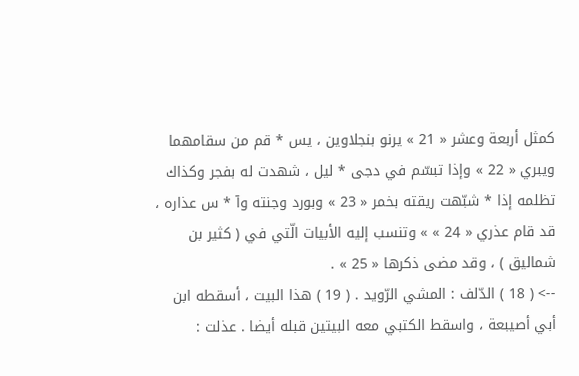كمثل أربعة وعشر « 21 » يرنو بنجلاوين ، يس * قم من سقامهما ويبري « 22 » وإذا تبسّم في دجى * ليل ، شهدت له بفجر وكذاك تظلمه إذا * شبّهت ريقته بخمر « 23 » وبورد وجنته وآ * س عذاره ، قد قام عذري « 24 » » وتنسب إليه الأبيات الّتي في ( كثير بن شماليق ) ، وقد مضى ذكرها « 25 » .
--> ( 18 ) الدّلف : المشي الرّويد . ( 19 ) هذا البيت ، أسقطه ابن أبي أصيبعة ، واسقط الكتبي معه البيتين قبله أيضا . عذلت :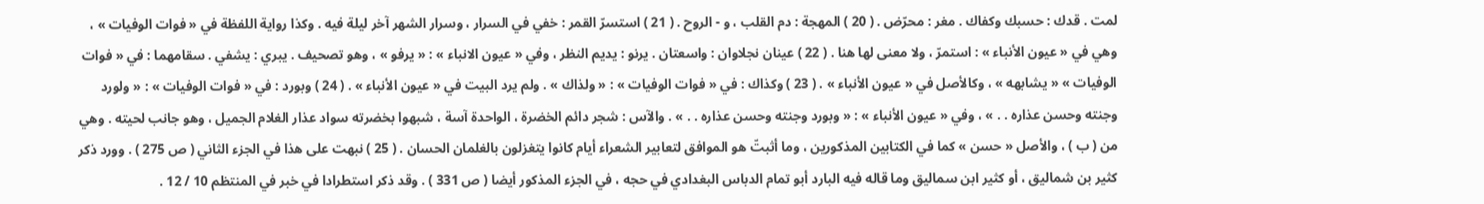لمت . قدك : حسبك وكفاك . مغر : محرّض . ( 20 ) المهجة : دم القلب ، و - الروح . ( 21 ) استسرّ القمر : خفي في السرار ، وسرار الشهر آخر ليلة فيه . وكذا رواية اللفظة في « فوات الوفيات » ، وهي في « عيون الأنباء » : استمرّ ، ولا معنى لها هنا . ( 22 ) عينان نجلاوان : واسعتان . يرنو : يديم النظر ، وفي « عيون الانباء » : « يرفو » ، وهو تصحيف . يبري : يشفي . سقامهما : في « فوات الوفيات » « يشابهه » ، وكالأصل في « عيون الأنباء » . ( 23 ) وكذاك : في « فوات الوفيات » : « ولذاك » . ولم يرد البيت في « عيون الأنباء » . ( 24 ) وبورد : في « فوات الوفيات » : « ولورد وجنته وحسن عذاره . . » ، وفي « عيون الأنباء » : « وبورد وجنته وحسن عذاره . . » . والآس : شجر دائم الخضرة ، الواحدة آسة ، شبهوا بخضرته سواد عذار الغلام الجميل ، وهو جانب لحيته . وهي من ( ب ) ، والأصل « حسن » كما في الكتابين المذكورين ، وما أثبتّ هو الموافق لتعابير الشعراء أيام كانوا يتغزلون بالغلمان الحسان . ( 25 ) نبهت على هذا في الجزء الثاني ( ص 275 ) . وورد ذكر كثير بن شماليق ، أو كثير ابن سماليق وما قاله فيه البارد أبو تمام الدباس البغدادي في حجه ، في الجزء المذكور أيضا ( ص 331 ) . وقد ذكر استطرادا في خبر في المنتظم 10 / 12 .